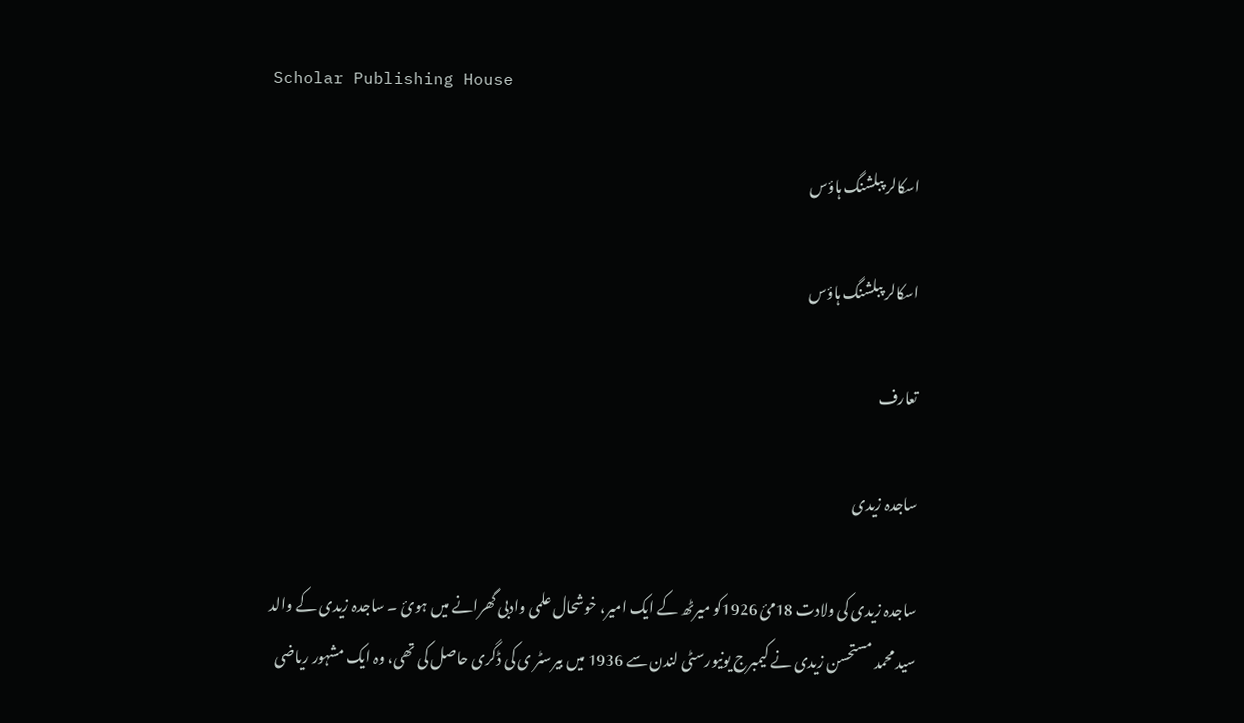Scholar Publishing House

اسکالر پبلشنگ ہاؤس

اسکالر پبلشنگ ہاؤس

تعارف

ساجدہ زیدی

ساجدہ زیدی کی ولادت 18مئ 1926کو میرٹھ کے ایک امیر، خوشحال علمی وادبی گھرانے میں ہوئ ۔ ساجدہ زیدی کے والد سید محمد مستحسن زیدی نے کیمبرج یونیورسٹی لندن سے 1936 میں بیرسٹر ی کی ڈگری حاصل کی تھی، وہ ایک مشہور ریاضی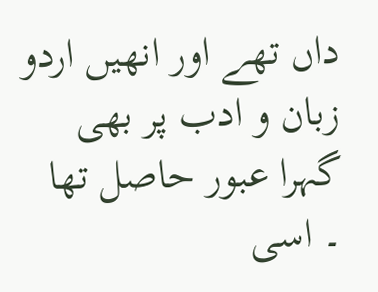داں تھے اور انھیں اردو زبان و ادب پر بھی گہرا عبور حاصل تھا ۔ اسی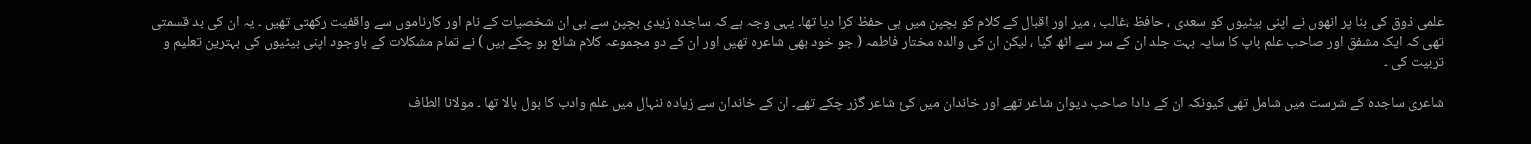علمی ذوق کی بنا پر انھوں نے اپنی بیٹیوں کو سعدی ، حافظ ،غالب ، میر اور اقبال کے کلام کو بچپن میں ہی حفظ کرا دیا تھا۔ یہی وجہ ہے کہ ساجدہ زیدی بچپن سے ہی ان شخصیات کے نام اور کارناموں سے واقفیت رکھتی تھیں ۔ یہ ان کی بد قسمتی تھی کہ ایک مشفق اور صاحب علم باپ کا سایہ بہت جلد ان کے سر سے اٹھ گیا ، لیکن ان کی والدہ مختار فاطمہ ( جو خود بھی شاعرہ تھیں اور ان کے دو مجموعہ کلام شائع ہو چکے ہیں ) نے تمام مشکلات کے باوجود اپنی بیٹیوں کی بہترین تعلیم و تربیت کی ۔

شاعری ساجدہ کے شرست میں شامل تھی کیونکہ ان کے دادا صاحب دیوان شاعر تھے اور خاندان میں کئ شاعر گزر چکے تھے۔ ان کے خاندان سے زیادہ ننہال میں علم وادب کا بول بالا تھا ۔ مولانا الطاف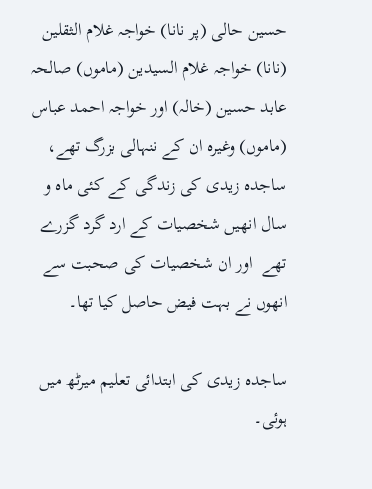حسین حالی (پر نانا) خواجہ غلام الثقلین (نانا) خواجہ غلام السیدین (ماموں) صالحہ عابد حسین (خالہ) اور خواجہ احمد عباس (ماموں) وغیرہ ان کے ننہالی بزرگ تھے، ساجدہ زیدی کی زندگی کے کئی ماہ و سال انھیں شخصیات کے ارد گرد گزرے تھے  اور ان شخصیات کی صحبت سے انھوں نے بہت فیض حاصل کیا تھا۔

ساجدہ زیدی کی ابتدائی تعلیم میرٹھ میں ہوئی۔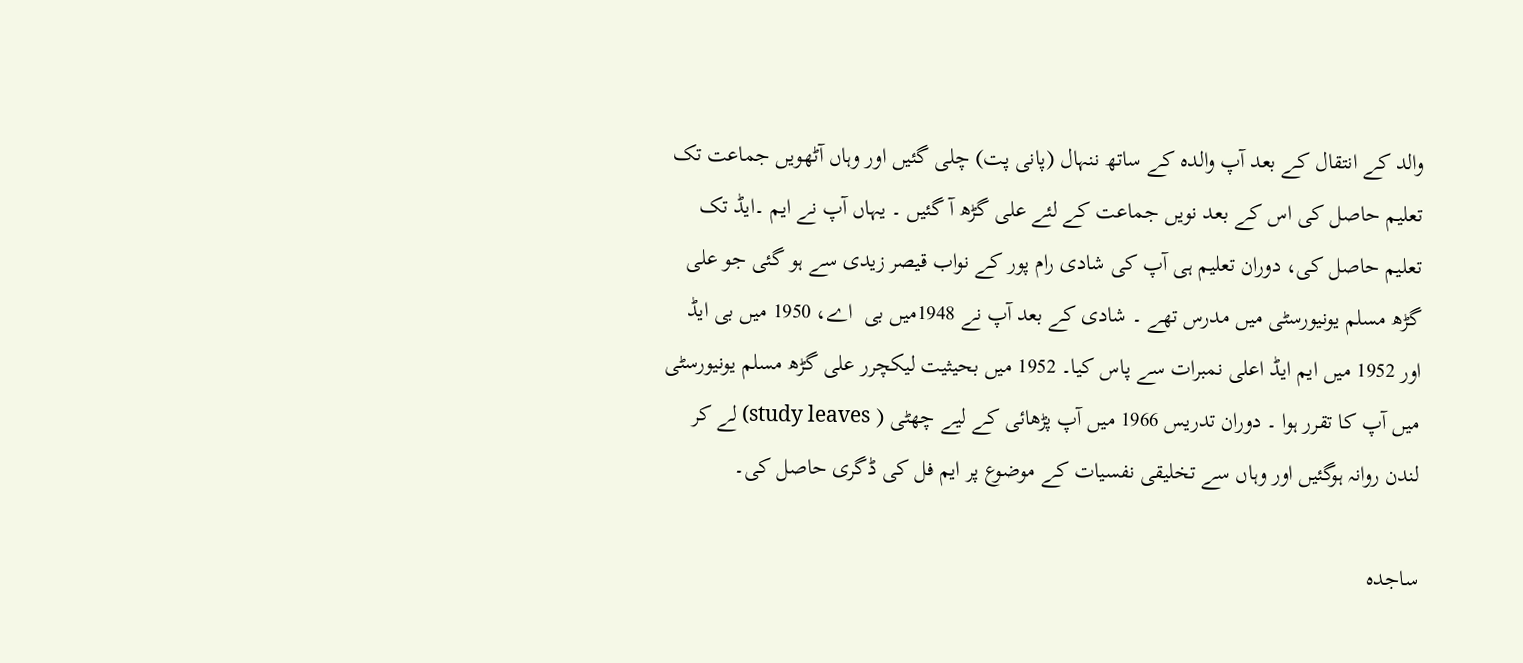والد کے انتقال کے بعد آپ والدہ کے ساتھ ننہال (پانی پت) چلی گئیں اور وہاں آٹھویں جماعت تک تعلیم حاصل کی اس کے بعد نویں جماعت کے لئے علی گڑھ آ گئیں ۔ یہاں آپ نے ایم ۔ایڈ تک تعلیم حاصل کی، دوران تعلیم ہی آپ کی شادی رام پور کے نواب قیصر زیدی سے ہو گئی جو علی گڑھ مسلم یونیورسٹی میں مدرس تھے ۔ شادی کے بعد آپ نے 1948میں بی  اے، 1950 میں بی ایڈ اور 1952 میں ایم ایڈ اعلی نمبرات سے پاس کیا۔ 1952 میں بحیثیت لیکچرر علی گڑھ مسلم یونیورسٹی میں آپ کا تقرر ہوا ۔ دوران تدریس 1966 میں آپ پڑھائی کے لیے چھٹی ( study leaves) لے کر لندن روانہ ہوگئیں اور وہاں سے تخلیقی نفسیات کے موضوع پر ایم فل کی ڈگری حاصل کی۔

ساجدہ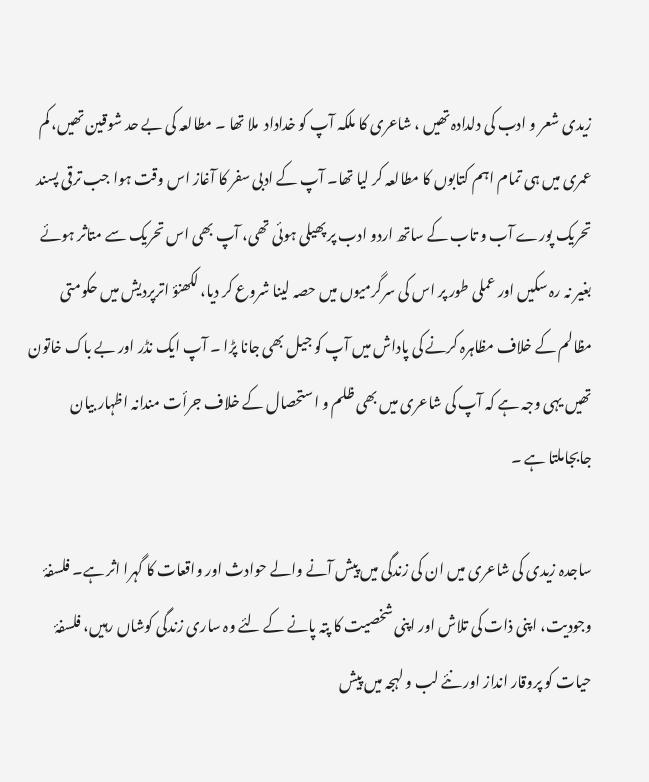زیدی شعر و ادب کی دلدادہ تھیں ، شاعری کا ملکہ آپ کو خداداد  ملا تھا ۔ مطالعہ کی بے حد شوقین تھیں، کم عمری میں ہی تمام اہم کتابوں کا مطالعہ کر لیا تھا۔ آپ کے ادبی سفر کا آغاز اس وقت ہوا جب ترقی پسند تحریک پورے آب و تاب کے ساتھ اردو ادب پر پھیلی ہوئی تھی، آپ بھی اس تحریک سے متاثر ہوئے بغیر نہ رہ سکیں اور عملی طور پر اس کی سرگرمیوں میں حصہ لینا شروع کر دیا، لکھنؤ اترپردیش میں حکومتی مظالم کے خلاف مظاہرہ کرنے کی پاداش میں آپ کو جیل بھی جانا پڑا ۔ آپ ایک نڈر اور بے باک خاتون تھیں یہی وجہ ہے کہ آپ کی شاعری میں بھی ظلم و استحصال کے خلاف جرأت مندانہ اظہار بیان جابجاملتا ہے ۔

ساجدہ زیدی کی شاعری میں ان کی زندگی میں پیش آنے والے حوادث اور واقعات کا گہرا اثر ہے۔ فلسفۂ وجودیت، اپنی ذات کی تلاش اور اپنی شخصیت کا پتہ پانے کے لئے وہ ساری زندگی کوشاں رہیں، فلسفۂ حیات کو پروقار انداز اور نئے لب و لہجہ میں پیش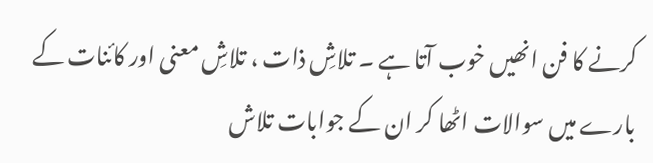کرنے کا فن انھیں خوب آتا ہے ۔ تلاشِ ذات ، تلاشِ معنی اور کائنات کے بارے میں سوالات اٹھا کر ان کے جوابات تلاش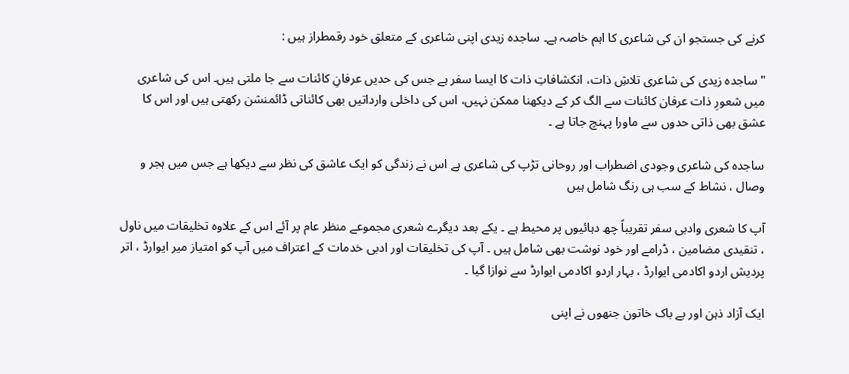کرنے کی جستجو ان کی شاعری کا اہم خاصہ ہے۔ ساجدہ زیدی اپنی شاعری کے متعلق خود رقمطراز ہیں :

"ساجدہ زیدی کی شاعری تلاشِ ذات، انکشافاتِ ذات کا ایسا سفر ہے جس کی حدیں عرفانِ کائنات سے جا ملتی ہیں۔ اس کی شاعری میں شعورِ ذات عرفان کائنات سے الگ کر کے دیکھنا ممکن نہیں، اس کی داخلی وارداتیں بھی کائناتی ڈائمنشن رکھتی ہیں اور اس کا عشق بھی ذاتی حدوں سے ماورا پہنچ جاتا ہے ۔

ساجدہ کی شاعری وجودی اضطراب اور روحانی تڑپ کی شاعری ہے اس نے زندگی کو ایک عاشق کی نظر سے دیکھا ہے جس میں ہجر و وصال ، نشاط کے سب ہی رنگ شامل ہیں

آپ کا شعری وادبی سفر تقریباً چھ دہائیوں پر محیط ہے ۔ یکے بعد دیگرے شعری مجموعے منظر عام پر آئے اس کے علاوہ تخلیقات میں ناول ، تنقیدی مضامین ، ڈرامے اور خود نوشت بھی شامل ہیں ۔ آپ کی تخلیقات اور ادبی خدمات کے اعتراف میں آپ کو امتیاز میر ایوارڈ ، اتر پردیش اردو اکادمی ایوارڈ ، بہار اردو اکادمی ایوارڈ سے نوازا گیا ۔

ایک آزاد ذہن اور بے باک خاتون جنھوں نے اپنی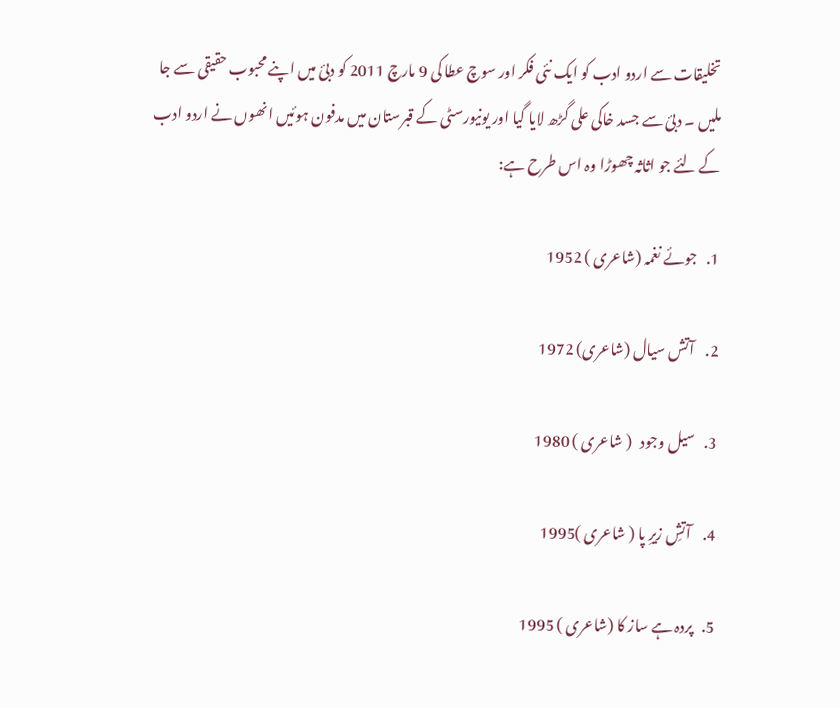تخلیقات سے اردو ادب کو ایک نئی فکر اور سوچ عطا کی 9 مارچ 2011 کو دبئ میں اپنے محبوب حقیقی سے جا ملیں ۔ دبئ سے جسد خاکی علی گڑھ لایا گیا اور یونیورسٹی کے قبرستان میں مدفون ہوئیں انھوں نے اردو ادب کے لئے جو اثاثہ چھوڑا وہ اس طرح ہے:

1.   جوئے نغمہ (شاعری ) 1952

2.    آتش سیال (شاعری) 1972

3.   سیل وجود   ( شاعری ) 1980

4.    آتشِ زیرِ پا ( شاعری )1995

5.   پردہ ہے ساز کا (شاعری ) 1995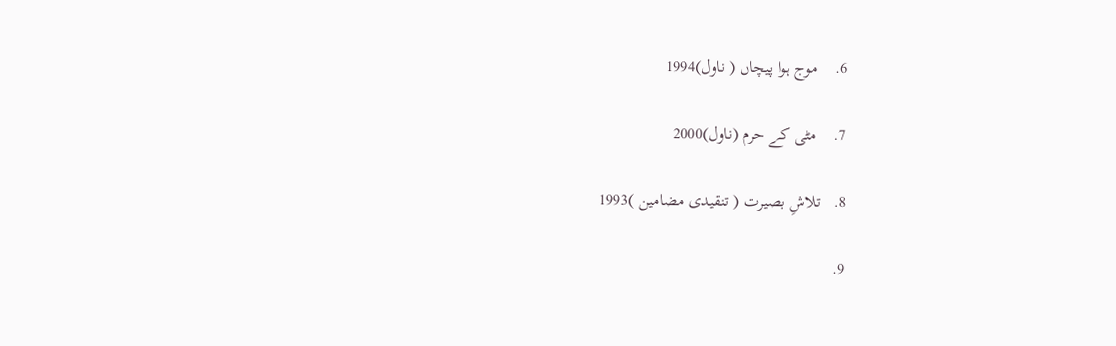6.    موج ہوا پیچاں ( ناول)1994

7.    مٹی کے حرم (ناول)2000

8.   تلاشِ بصیرت ( تنقیدی مضامین )1993

9.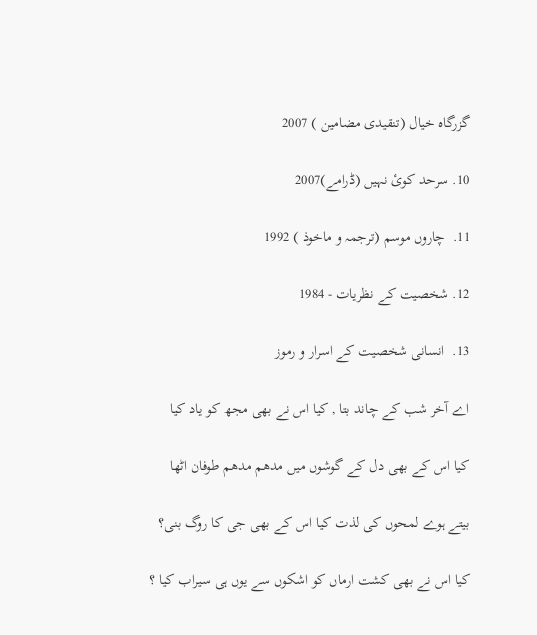گزرگاہ خیال (تنقیدی مضامین ) 2007

10. سرحد کوئ نہیں (ڈرامے)2007

11.  چاروں موسم (ترجمہ و ماخوذ ) 1992

12. شخصیت کے نظریات - 1984

13.  انسانی شخصیت کے اسرار و رموز

اے آخر شب کے چاند بتا , کیا اس نے بھی مجھ کو یاد کیا

کیا اس کے بھی دل کے گوشوں میں مدھم مدھم طوفان اٹھا

بیتے ہوے لمحوں کی لذت کیا اس کے بھی جی کا روگ بنی؟

کیا اس نے بھی کشت ارماں کو اشکوں سے یوں ہی سیراب کیا ؟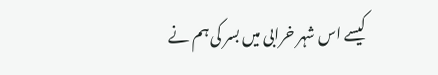کیسے اس شہر خرابی میں بسر کی ہم نے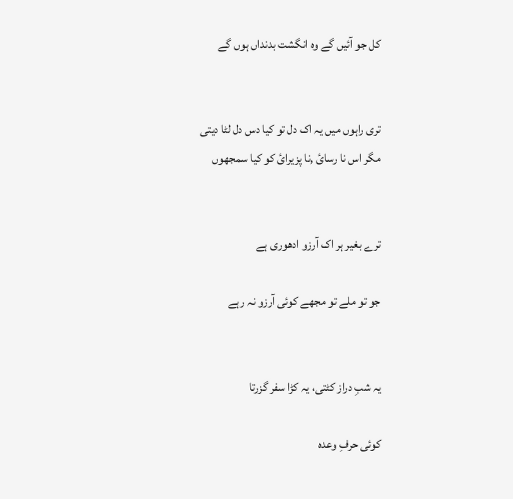کل جو آئیں گے وہ انگشت بدنداں ہوں گے


تری راہوں میں یہ اک دل تو کیا دس دل لٹا دیتی
مگر اس نا رسائ ,نا پزیرائ کو کیا سمجھوں


ترے بغیر ہر اک آرزو ادھوری ہے

جو تو ملے تو مجھے کوئی آرزو نہ رہے


یہ شبِ دراز کٹتی، یہ کڑا سفر گزرتا

کوئی حرفِ وعدہ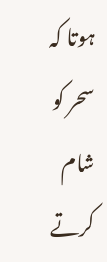ہوتا کہ سحر کو شام کرتے